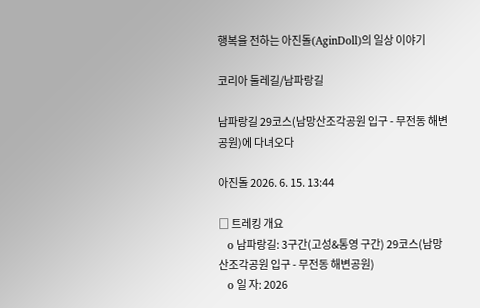행복을 전하는 아진돌(AginDoll)의 일상 이야기

코리아 둘레길/남파랑길

남파랑길 29코스(남망산조각공원 입구 - 무전동 해변공원)에 다녀오다

아진돌 2026. 6. 15. 13:44

□ 트레킹 개요
   o 남파랑길: 3구간(고성&통영 구간) 29코스(남망산조각공원 입구 - 무전동 해변공원)
   o 일 자: 2026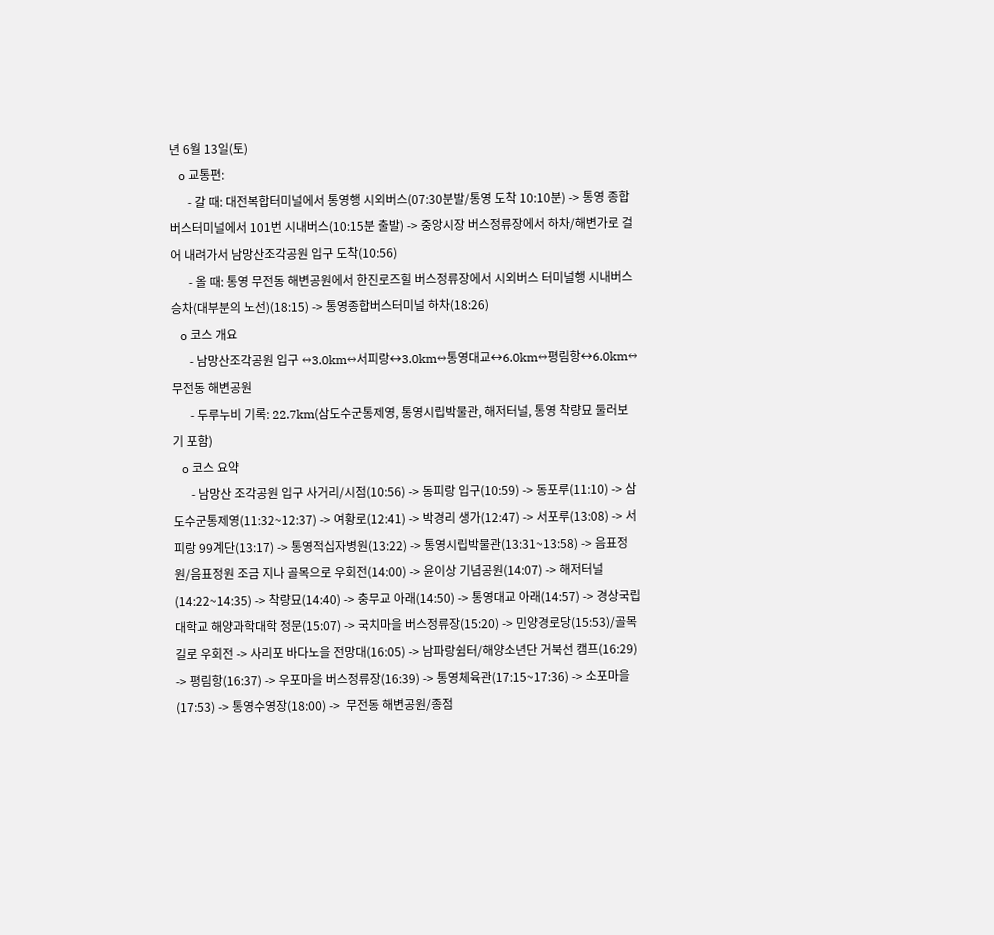년 6월 13일(토)
   o 교통편:
      - 갈 때: 대전복합터미널에서 통영행 시외버스(07:30분발/통영 도착 10:10분) -> 통영 종합버스터미널에서 101번 시내버스(10:15분 출발) -> 중앙시장 버스정류장에서 하차/해변가로 걸어 내려가서 남망산조각공원 입구 도착(10:56)
      - 올 때: 통영 무전동 해변공원에서 한진로즈힐 버스정류장에서 시외버스 터미널행 시내버스 승차(대부분의 노선)(18:15) -> 통영종합버스터미널 하차(18:26)
   o 코스 개요
      - 남망산조각공원 입구 ↔3.0km↔서피랑↔3.0km↔통영대교↔6.0km↔평림항↔6.0km↔무전동 해변공원
      - 두루누비 기록: 22.7km(삼도수군통제영, 통영시립박물관, 해저터널, 통영 착량묘 둘러보기 포함)
   o 코스 요약
      - 남망산 조각공원 입구 사거리/시점(10:56) -> 동피랑 입구(10:59) -> 동포루(11:10) -> 삼도수군통제영(11:32~12:37) -> 여황로(12:41) -> 박경리 생가(12:47) -> 서포루(13:08) -> 서피랑 99계단(13:17) -> 통영적십자병원(13:22) -> 통영시립박물관(13:31~13:58) -> 음표정원/음표정원 조금 지나 골목으로 우회전(14:00) -> 윤이상 기념공원(14:07) -> 해저터널(14:22~14:35) -> 착량묘(14:40) -> 충무교 아래(14:50) -> 통영대교 아래(14:57) -> 경상국립대학교 해양과학대학 정문(15:07) -> 국치마을 버스정류장(15:20) -> 민양경로당(15:53)/골목길로 우회전 -> 사리포 바다노을 전망대(16:05) -> 남파랑쉼터/해양소년단 거북선 캠프(16:29) -> 평림항(16:37) -> 우포마을 버스정류장(16:39) -> 통영체육관(17:15~17:36) -> 소포마을(17:53) -> 통영수영장(18:00) ->  무전동 해변공원/종점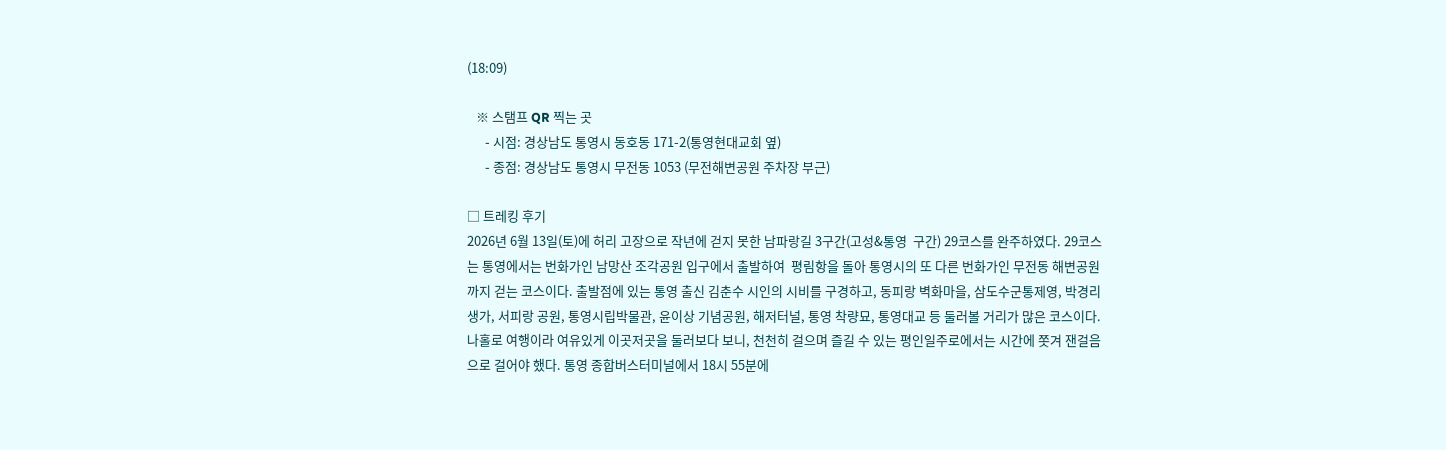(18:09)

   ※ 스탬프 QR 찍는 곳
      - 시점: 경상남도 통영시 동호동 171-2(통영현대교회 옆)
      - 종점: 경상남도 통영시 무전동 1053 (무전해변공원 주차장 부근)

□ 트레킹 후기
2026년 6월 13일(토)에 허리 고장으로 작년에 걷지 못한 남파랑길 3구간(고성&통영  구간) 29코스를 완주하였다. 29코스는 통영에서는 번화가인 남망산 조각공원 입구에서 출발하여  평림항을 돌아 통영시의 또 다른 번화가인 무전동 해변공원까지 걷는 코스이다. 출발점에 있는 통영 출신 김춘수 시인의 시비를 구경하고, 동피랑 벽화마을, 삼도수군통제영, 박경리 생가, 서피랑 공원, 통영시립박물관, 윤이상 기념공원, 해저터널, 통영 착량묘, 통영대교 등 둘러볼 거리가 많은 코스이다. 나홀로 여행이라 여유있게 이곳저곳을 둘러보다 보니, 천천히 걸으며 즐길 수 있는 평인일주로에서는 시간에 쫏겨 잰걸음으로 걸어야 했다. 통영 종합버스터미널에서 18시 55분에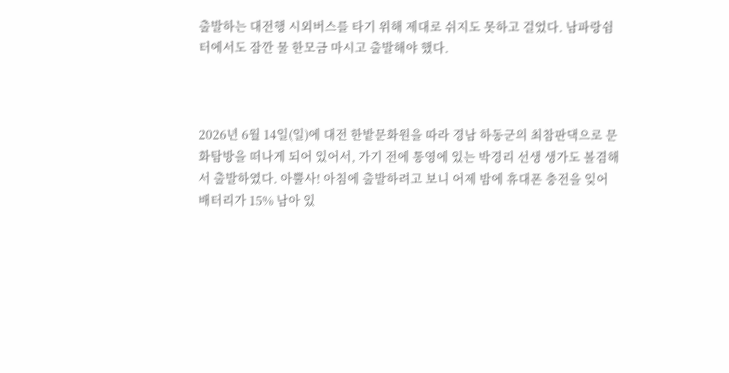출발하는 대전행 시외버스를 타기 위해 제대로 쉬지도 못하고 걸었다. 남파랑쉼터에서도 잠깐 물 한모금 마시고 출발해야 했다.



2026년 6월 14일(일)에 대전 한밭문화원을 따라 경남 하동군의 최참판댁으로 문화탐방을 떠나게 되어 있어서, 가기 전에 통영에 있는 박경리 선생 생가도 볼겸해서 출발하였다. 아뿔사! 아침에 출발하려고 보니 어제 밤에 휴대폰 충전을 잊어 배터리가 15% 남아 있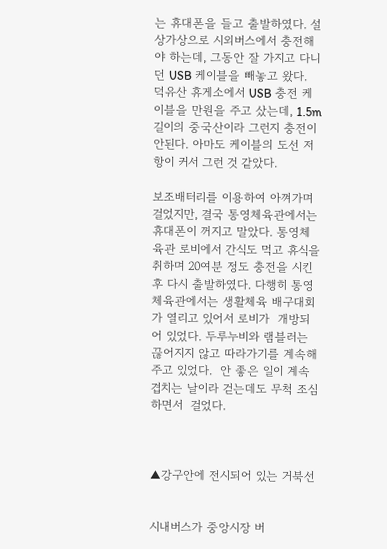는 휴대폰을 들고 출발하였다. 설상가상으로 시외버스에서 충전해야 하는데, 그동안 잘 가지고 다니던 USB 케이블을 빼놓고 왔다. 덕유산 휴게소에서 USB 충전 케이블을 만원을 주고 샀는데, 1.5m 길이의 중국산이라 그런지 충전이 안된다. 아마도 케이블의 도선 저항이 커서 그런 것 같았다.

보조배터리를 이용하여 아껴가며 걸었지만, 결국 통영체육관에서는 휴대폰이 꺼지고 말았다. 통영체육관 로비에서 간식도 먹고 휴식을 취하며 20여분 정도 충전을 시킨 후 다시 출발하였다. 다행히 통영체육관에서는 생활체육 배구대회가 열리고 있어서 로비가  개방되어 있었다. 두루누비와 램블러는 끊어지지 않고 따라가기를 계속해주고 있었다.  안 좋은 일이 계속 겹치는 날이라 걷는데도 무척 조심하면서  걸었다.



▲강구안에 전시되어 있는 거북선


시내버스가 중앙시장 버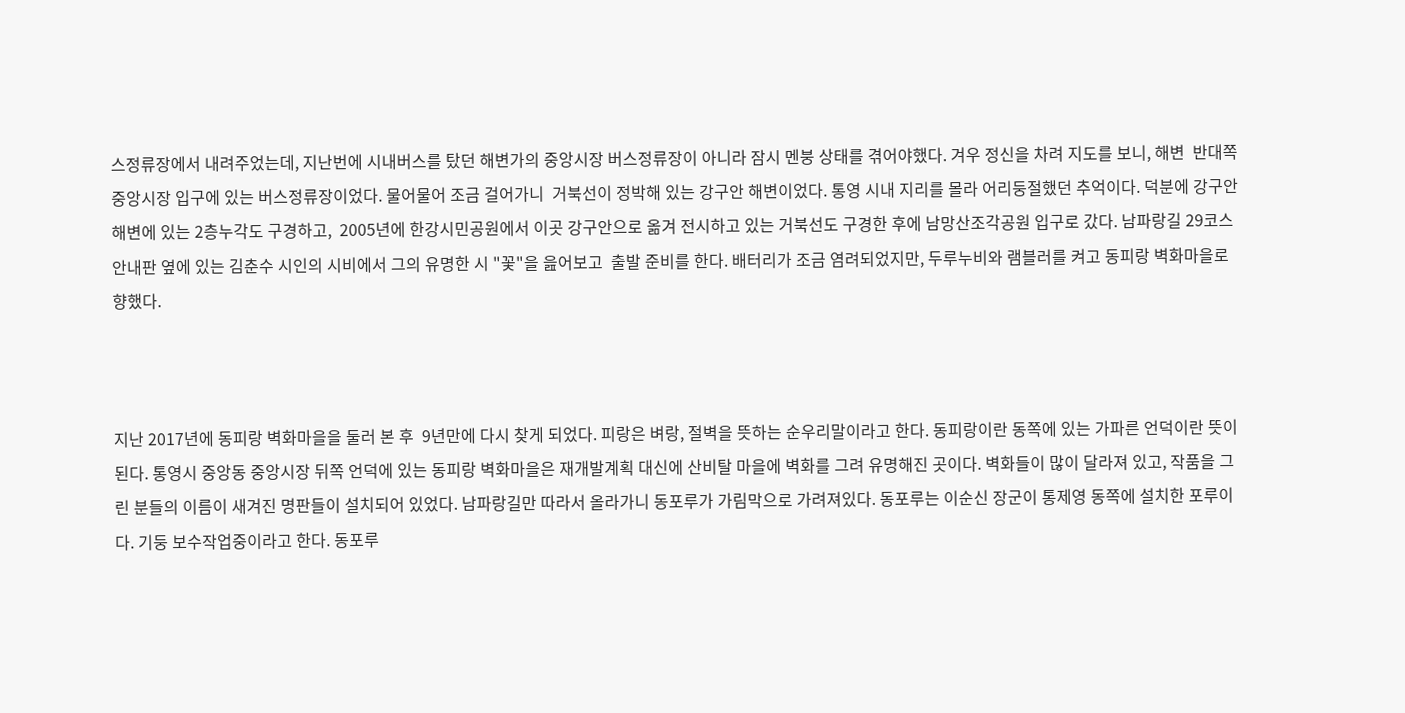스정류장에서 내려주었는데, 지난번에 시내버스를 탔던 해변가의 중앙시장 버스정류장이 아니라 잠시 멘붕 상태를 겪어야했다. 겨우 정신을 차려 지도를 보니, 해변  반대쪽 중앙시장 입구에 있는 버스정류장이었다. 물어물어 조금 걸어가니  거북선이 정박해 있는 강구안 해변이었다. 통영 시내 지리를 몰라 어리둥절했던 추억이다. 덕분에 강구안 해변에 있는 2층누각도 구경하고,  2005년에 한강시민공원에서 이곳 강구안으로 옮겨 전시하고 있는 거북선도 구경한 후에 남망산조각공원 입구로 갔다. 남파랑길 29코스 안내판 옆에 있는 김춘수 시인의 시비에서 그의 유명한 시 "꽃"을 읊어보고  출발 준비를 한다. 배터리가 조금 염려되었지만, 두루누비와 램블러를 켜고 동피랑 벽화마을로 향했다.



지난 2017년에 동피랑 벽화마을을 둘러 본 후  9년만에 다시 찾게 되었다. 피랑은 벼랑, 절벽을 뜻하는 순우리말이라고 한다. 동피랑이란 동쪽에 있는 가파른 언덕이란 뜻이 된다. 통영시 중앙동 중앙시장 뒤쪽 언덕에 있는 동피랑 벽화마을은 재개발계획 대신에 산비탈 마을에 벽화를 그려 유명해진 곳이다. 벽화들이 많이 달라져 있고, 작품을 그린 분들의 이름이 새겨진 명판들이 설치되어 있었다. 남파랑길만 따라서 올라가니 동포루가 가림막으로 가려져있다. 동포루는 이순신 장군이 통제영 동쪽에 설치한 포루이다. 기둥 보수작업중이라고 한다. 동포루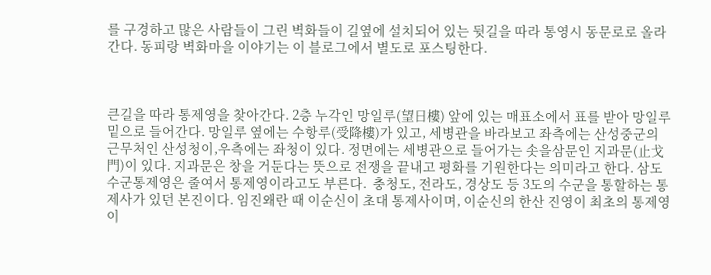를 구경하고 많은 사람들이 그린 벽화들이 길옆에 설치되어 있는 뒷길을 따라 통영시 동문로로 올라간다. 동피랑 벽화마을 이야기는 이 블로그에서 별도로 포스팅한다.



큰길을 따라 통제영을 찾아간다. 2층 누각인 망일루(望日樓) 앞에 있는 매표소에서 표를 받아 망일루 밑으로 들어간다. 망일루 옆에는 수항루(受降樓)가 있고, 세병관을 바라보고 좌측에는 산성중군의 근무처인 산성청이,우측에는 좌청이 있다. 정면에는 세병관으로 들어가는 솟을삼문인 지과문(止戈門)이 있다. 지과문은 창을 거둔다는 뜻으로 전쟁을 끝내고 평화를 기원한다는 의미라고 한다. 삼도수군통제영은 줄여서 통제영이라고도 부른다.  충청도, 전라도, 경상도 등 3도의 수군을 통할하는 통제사가 있던 본진이다. 임진왜란 때 이순신이 초대 통제사이며, 이순신의 한산 진영이 최초의 통제영이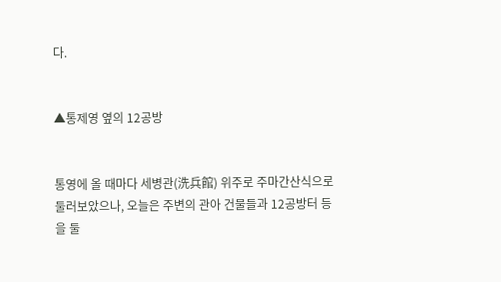다.


▲통제영 옆의 12공방


통영에 올 때마다 세병관(洗兵館) 위주로 주마간산식으로 둘러보았으나, 오늘은 주변의 관아 건물들과 12공방터 등을 둘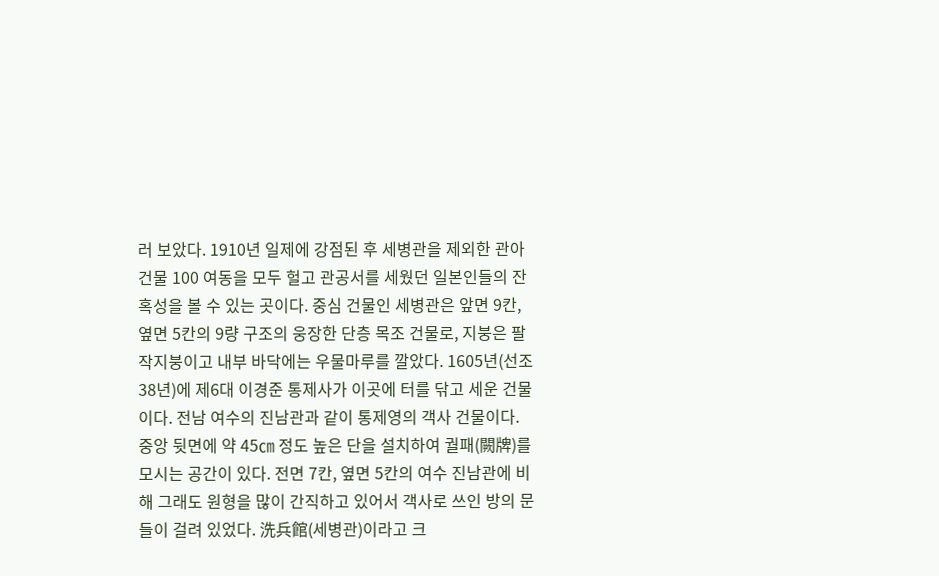러 보았다. 1910년 일제에 강점된 후 세병관을 제외한 관아 건물 100 여동을 모두 헐고 관공서를 세웠던 일본인들의 잔혹성을 볼 수 있는 곳이다. 중심 건물인 세병관은 앞면 9칸, 옆면 5칸의 9량 구조의 웅장한 단층 목조 건물로, 지붕은 팔작지붕이고 내부 바닥에는 우물마루를 깔았다. 1605년(선조 38년)에 제6대 이경준 통제사가 이곳에 터를 닦고 세운 건물이다. 전남 여수의 진남관과 같이 통제영의 객사 건물이다. 중앙 뒷면에 약 45㎝ 정도 높은 단을 설치하여 궐패(闕牌)를 모시는 공간이 있다. 전면 7칸, 옆면 5칸의 여수 진남관에 비해 그래도 원형을 많이 간직하고 있어서 객사로 쓰인 방의 문들이 걸려 있었다. 洗兵館(세병관)이라고 크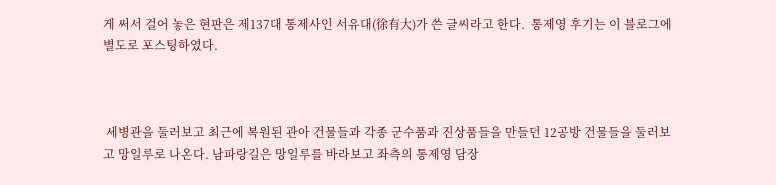게 써서 걸어 놓은 현판은 제137대 통제사인 서유대(徐有大)가 쓴 글씨라고 한다.  통제영 후기는 이 블로그에  별도로 포스팅하였다.



 세병관을 둘러보고 최근에 복원된 관아 건물들과 각종 군수품과 진상품들을 만들던 12공방 건물들을 둘러보고 망일루로 나온다. 남파랑길은 망일루를 바라보고 좌측의 통제영 담장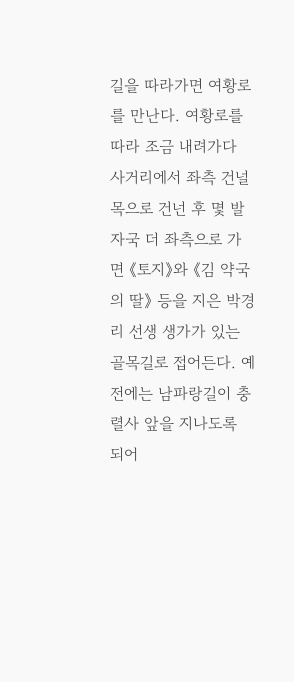길을 따라가면 여황로를 만난다. 여황로를 따라 조금 내려가다 사거리에서 좌측 건널목으로 건넌 후 몇 발자국 더 좌측으로 가면 《토지》와 《김 약국의 딸》 등을 지은 박경리 선생 생가가 있는 골목길로 접어든다. 예전에는 남파랑길이 충렬사 앞을 지나도록 되어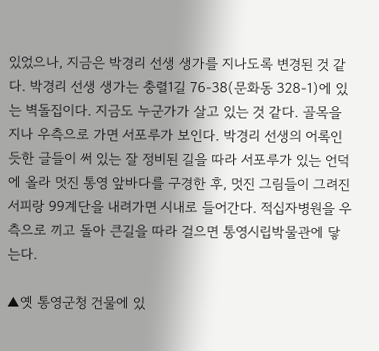있었으나, 지금은 박경리 선생 생가를 지나도록 변경된 것 같다. 박경리 선생 생가는 충렬1길 76-38(문화동 328-1)에 있는 벽돌집이다. 지금도 누군가가 살고 있는 것 같다. 골목을 지나 우측으로 가면 서포루가 보인다. 박경리 선생의 어록인 듯한 글들이 써 있는 잘 정비된 길을 따라 서포루가 있는 언덕에 올라 멋진 통영 앞바다를 구경한 후, 멋진 그림들이 그려진 서피랑 99계단을 내려가면 시내로 들어간다. 적십자병원을 우측으로 끼고 돌아 큰길을 따라 걸으면 통영시립박물관에 닿는다.

▲옛 통영군청 건물에 있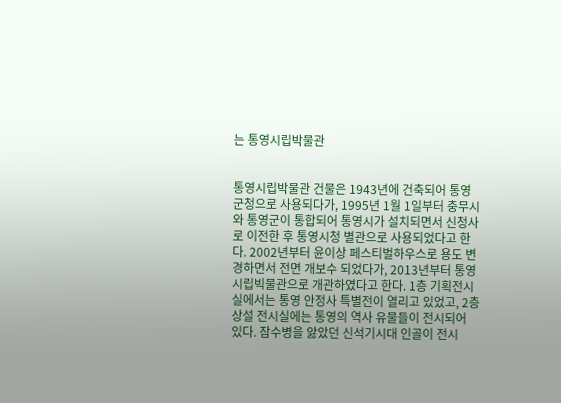는 통영시립박물관


통영시립박물관 건물은 1943년에 건축되어 통영군청으로 사용되다가, 1995년 1월 1일부터 충무시와 통영군이 통합되어 통영시가 설치되면서 신청사로 이전한 후 통영시청 별관으로 사용되었다고 한다. 2002년부터 윤이상 페스티벌하우스로 용도 변경하면서 전면 개보수 되었다가, 2013년부터 통영시립빅물관으로 개관하였다고 한다. 1층 기획전시실에서는 통영 안정사 특별전이 열리고 있었고, 2층 상설 전시실에는 통영의 역사 유물들이 전시되어 있다. 잠수병을 앓았던 신석기시대 인골이 전시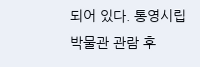되어 있다. 통영시립박물관 관람 후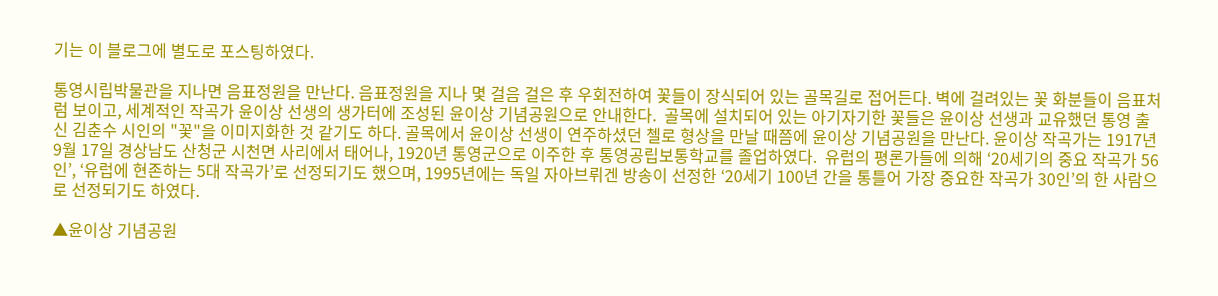기는 이 블로그에 별도로 포스팅하였다.

통영시립박물관을 지나면 음표정원을 만난다. 음표정원을 지나 몇 걸음 걸은 후 우회전하여 꽃들이 장식되어 있는 골목길로 접어든다. 벽에 걸려있는 꽃 화분들이 음표처럼 보이고, 세계적인 작곡가 윤이상 선생의 생가터에 조성된 윤이상 기념공원으로 안내한다.  골목에 설치되어 있는 아기자기한 꽃들은 윤이상 선생과 교유했던 통영 출신 김춘수 시인의 "꽃"을 이미지화한 것 같기도 하다. 골목에서 윤이상 선생이 연주하셨던 첼로 형상을 만날 때쯤에 윤이상 기념공원을 만난다. 윤이상 작곡가는 1917년 9월 17일 경상남도 산청군 시천면 사리에서 태어나, 1920년 통영군으로 이주한 후 통영공립보통학교를 졸업하였다.  유럽의 평론가들에 의해 ‘20세기의 중요 작곡가 56인’, ‘유럽에 현존하는 5대 작곡가’로 선정되기도 했으며, 1995년에는 독일 자아브뤼겐 방송이 선정한 ‘20세기 100년 간을 통틀어 가장 중요한 작곡가 30인’의 한 사람으로 선정되기도 하였다.

▲윤이상 기념공원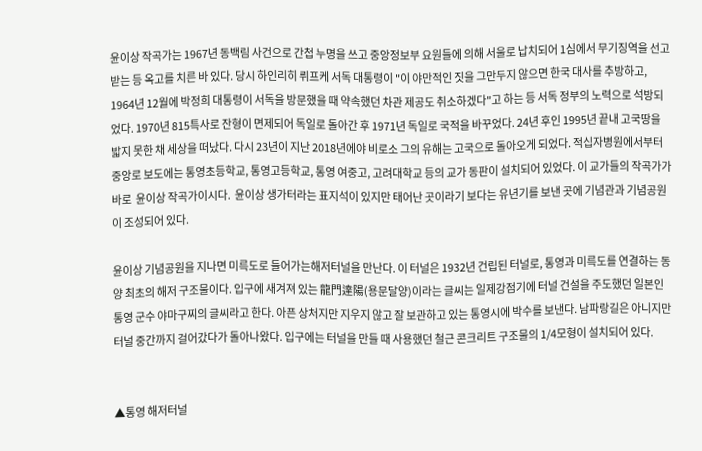윤이상 작곡가는 1967년 동백림 사건으로 간첩 누명을 쓰고 중앙정보부 요원들에 의해 서울로 납치되어 1심에서 무기징역을 선고받는 등 옥고를 치른 바 있다. 당시 하인리히 뤼프케 서독 대통령이 "이 야만적인 짓을 그만두지 않으면 한국 대사를 추방하고, 1964년 12월에 박정희 대통령이 서독을 방문했을 때 약속했던 차관 제공도 취소하겠다"고 하는 등 서독 정부의 노력으로 석방되었다. 1970년 815특사로 잔형이 면제되어 독일로 돌아간 후 1971년 독일로 국적을 바꾸었다. 24년 후인 1995년 끝내 고국땅을 밟지 못한 채 세상을 떠났다. 다시 23년이 지난 2018년에야 비로소 그의 유해는 고국으로 돌아오게 되었다. 적십자병원에서부터 중앙로 보도에는 통영초등학교, 통영고등학교, 통영 여중고, 고려대학교 등의 교가 동판이 설치되어 있었다. 이 교가들의 작곡가가 바로  윤이상 작곡가이시다.  윤이상 생가터라는 표지석이 있지만 태어난 곳이라기 보다는 유년기를 보낸 곳에 기념관과 기념공원이 조성되어 있다.

윤이상 기념공원을 지나면 미륵도로 들어가는해저터널을 만난다. 이 터널은 1932년 건립된 터널로, 통영과 미륵도를 연결하는 동양 최초의 해저 구조물이다. 입구에 새겨져 있는 龍門達陽(용문달양)이라는 글씨는 일제강점기에 터널 건설을 주도했던 일본인 통영 군수 야마구찌의 글씨라고 한다. 아픈 상처지만 지우지 않고 잘 보관하고 있는 통영시에 박수를 보낸다. 남파랑길은 아니지만 터널 중간까지 걸어갔다가 돌아나왔다. 입구에는 터널을 만들 때 사용했던 철근 콘크리트 구조물의 1/4모형이 설치되어 있다.


▲통영 해저터널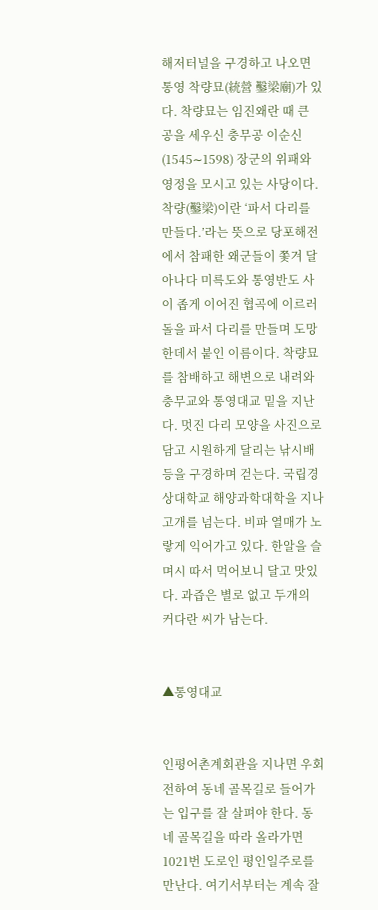해저터널을 구경하고 나오면 통영 착량묘(統營 鑿梁廟)가 있다. 착량묘는 임진왜란 때 큰 공을 세우신 충무공 이순신(1545∼1598) 장군의 위패와 영정을 모시고 있는 사당이다. 착량(鑿梁)이란 ‘파서 다리를 만들다.’라는 뜻으로 당포해전에서 참패한 왜군들이 쫓겨 달아나다 미륵도와 통영반도 사이 좁게 이어진 협곡에 이르러 돌을 파서 다리를 만들며 도망한데서 붙인 이름이다. 착량묘를 참배하고 해변으로 내려와 충무교와 통영대교 밑을 지난다. 멋진 다리 모양을 사진으로 담고 시원하게 달리는 낚시배 등을 구경하며 걷는다. 국립경상대학교 해양과학대학을 지나 고개를 넘는다. 비파 열매가 노랗게 익어가고 있다. 한알을 슬며시 따서 먹어보니 달고 맛있다. 과즙은 별로 없고 두개의 커다란 씨가 남는다.


▲통영대교


인평어촌계회관을 지나면 우회전하여 동네 골목길로 들어가는 입구를 잘 살펴야 한다. 동네 골목길을 따라 올라가면  1021번 도로인 평인일주로를 만난다. 여기서부터는 계속 잘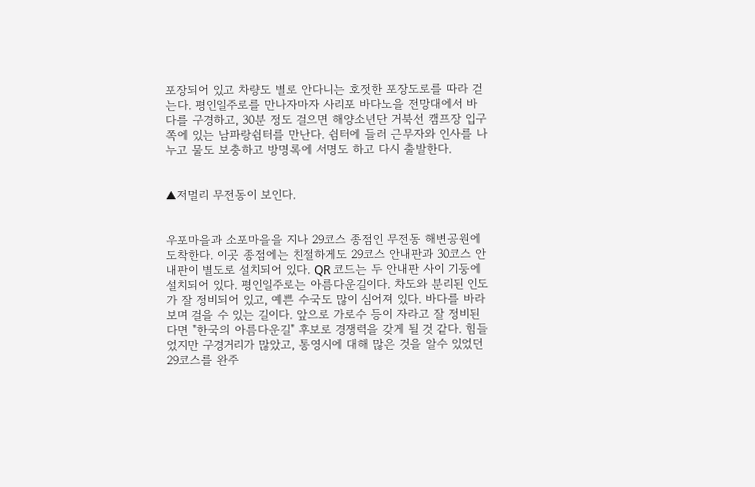포장되어 있고 차량도 별로 안다니는 호젓한 포장도로를 따라 걷는다. 평인일주로를 만나자마자 사리포 바다노을 전망대에서 바다를 구경하고, 30분 정도 걸으면 해양소년단 거북선 캠프장 입구쪽에 있는 남파랑쉼터를 만난다. 쉼터에 들러 근무자와 인사를 나누고 물도 보충하고 방명록에 서명도 하고 다시 출발한다.


▲저멀리 무전동이 보인다.


우포마을과 소포마을을 지나 29코스 종점인 무전동 해변공원에 도착한다. 이곳 종점에는 친절하게도 29코스 안내판과 30코스 안내판이 별도로 설치되어 있다. QR 코드는 두 안내판 사이 기둥에 설치되어 있다. 평인일주로는 아름다운길이다. 차도와 분리된 인도가 잘 정비되어 있고, 예쁜 수국도 많이 심어져 있다. 바다를 바라보며 걸을 수 있는 길이다. 앞으로 가로수 등이 자라고 잘 정비된다면 "한국의 아름다운길" 후보로 경쟁력을 갖게 될 것 같다. 힘들었지만 구경거리가 많았고, 통영시에 대해 많은 것을 알수 있었던 29코스를 완주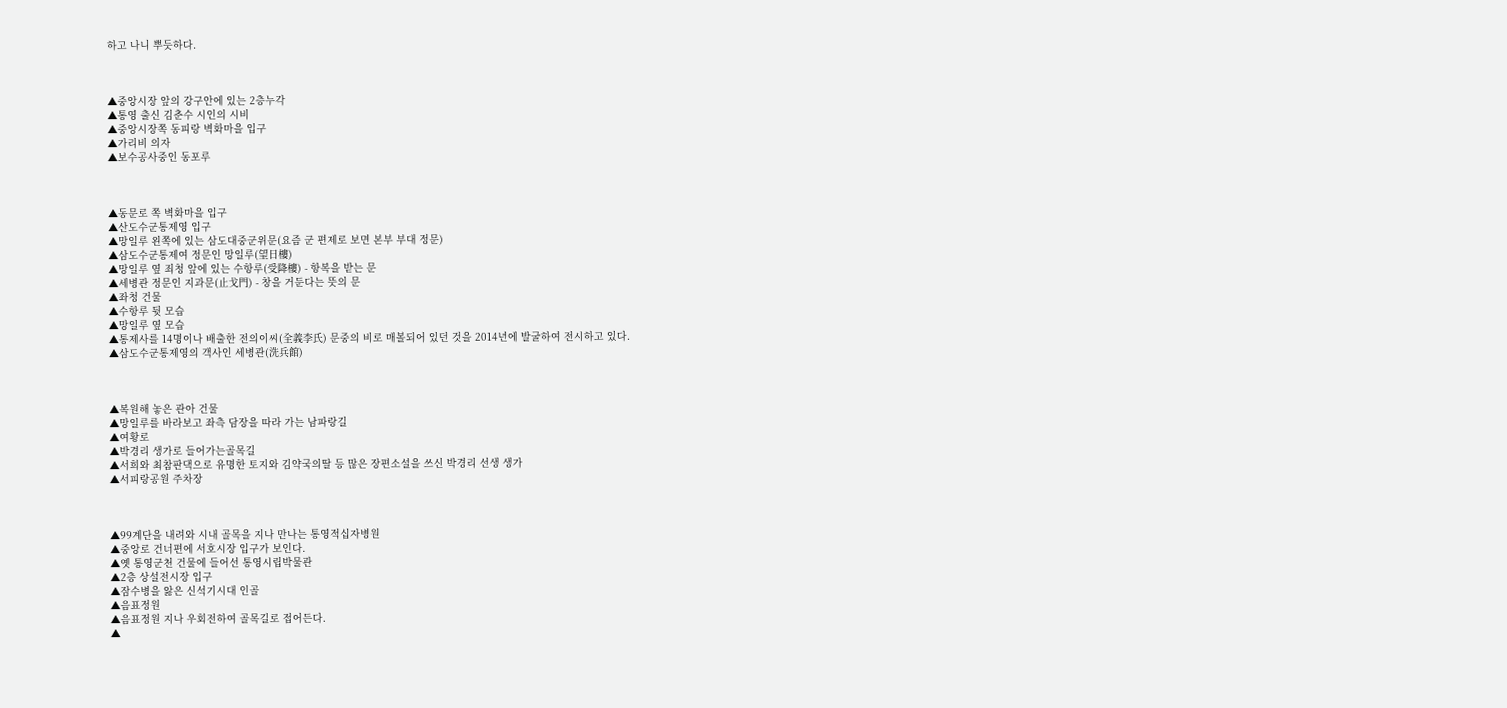하고 나니 뿌듯하다.



▲중앙시장 앞의 강구안에 있는 2층누각
▲통영 출신 김춘수 시인의 시비
▲중앙시장쪽 동피랑 벽화마을 입구
▲가리비 의자
▲보수공사중인 동포루



▲동문로 쪽 벽화마을 입구
▲산도수군통제영 입구
▲망일루 왼쪽에 있는 삼도대중군위문(요즘 군 편제로 보면 본부 부대 정문)
▲삼도수군통제여 정문인 망일루(望日樓)
▲망일루 옆 죄청 앞에 있는 수항루(受降樓) - 항복을 받는 문
▲세병관 정문인 지과문(止戈門) - 창을 거둔다는 뜻의 문
▲좌청 건물
▲수항루 뒷 모습
▲망일루 옆 모습
▲통제사를 14명이나 배출한 전의이씨(全義李氏) 문중의 비로 매볼되어 있던 것을 2014년에 발굴하여 전시하고 있다.
▲삼도수군통제영의 객사인 세병관(洗兵館)



▲복원해 놓은 관아 건물
▲망일루를 바라보고 좌측 담장을 따라 가는 남파랑길
▲여황로
▲박경리 생가로 들어가는골목길
▲서희와 최참판댁으로 유명한 토지와 김약국의딸 등 많은 장편소설을 쓰신 박경리 선생 생가
▲서피랑공원 주차장



▲99계단을 내려와 시내 골목을 지나 만나는 통영적십자병원
▲중앙로 건너편에 서호시장 입구가 보인다.
▲옛 통영군천 건물에 들어선 통영시립박물관
▲2층 상설전시장 입구
▲잠수병을 앓은 신석기시대 인골
▲음표정원
▲음표정원 지나 우회전하여 골목길로 접어든다.
▲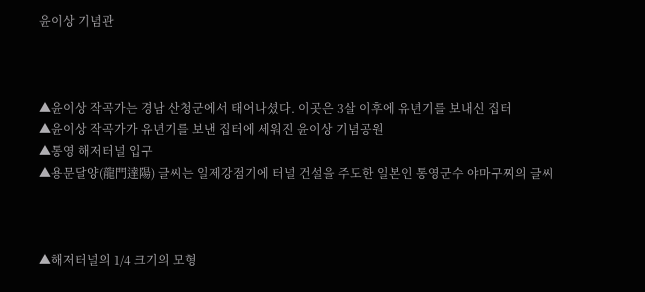윤이상 기념관



▲윤이상 작곡가는 경남 산청군에서 태어나셨다. 이곳은 3살 이후에 유년기를 보내신 집터
▲윤이상 작곡가가 유년기를 보낸 집터에 세워진 윤이상 기념공원
▲통영 해저터널 입구
▲용문달양(龍門達陽) 글씨는 일제강점기에 터널 건설을 주도한 일본인 통영군수 야마구찌의 글씨



▲해저터널의 1/4 크기의 모형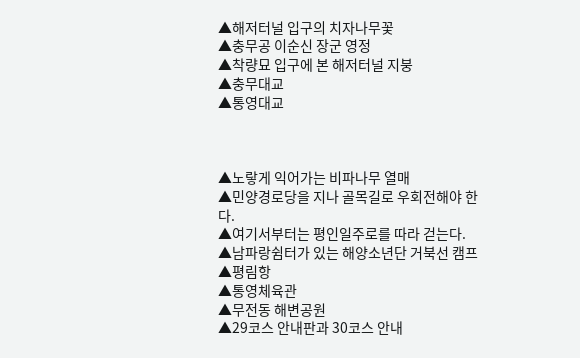▲해저터널 입구의 치자나무꽃
▲충무공 이순신 장군 영정
▲착량묘 입구에 본 해저터널 지붕
▲충무대교
▲통영대교



▲노랗게 익어가는 비파나무 열매
▲민양경로당을 지나 골목길로 우회전해야 한다.
▲여기서부터는 평인일주로를 따라 걷는다.
▲남파랑쉼터가 있는 해양소년단 거북선 캠프
▲평림항
▲통영체육관
▲무전동 해변공원
▲29코스 안내판과 30코스 안내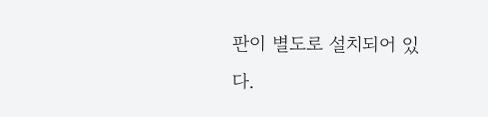판이 별도로 설치되어 있다.